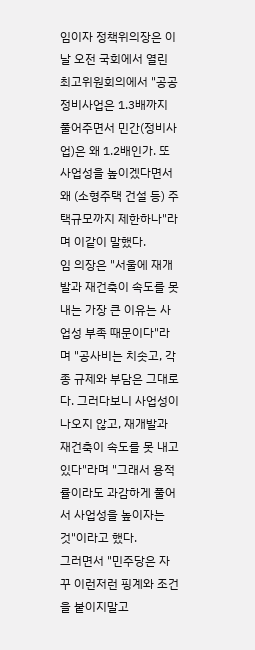임이자 정책위의장은 이날 오전 국회에서 열린 최고위원회의에서 "공공 정비사업은 1.3배까지 풀어주면서 민간(정비사업)은 왜 1.2배인가. 또 사업성을 높이겠다면서 왜 (소형주택 건설 등) 주택규모까지 제한하나"라며 이같이 말했다.
임 의장은 "서울에 재개발과 재건축이 속도를 못 내는 가장 큰 이유는 사업성 부족 때문이다"라며 "공사비는 치솟고, 각종 규제와 부담은 그대로다. 그러다보니 사업성이 나오지 않고, 재개발과 재건축이 속도를 못 내고 있다"라며 "그래서 용적률이라도 과감하게 풀어서 사업성을 높이자는 것"이라고 했다.
그러면서 "민주당은 자꾸 이런저런 핑계와 조건을 붙이지말고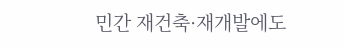민간 재건축·재개발에도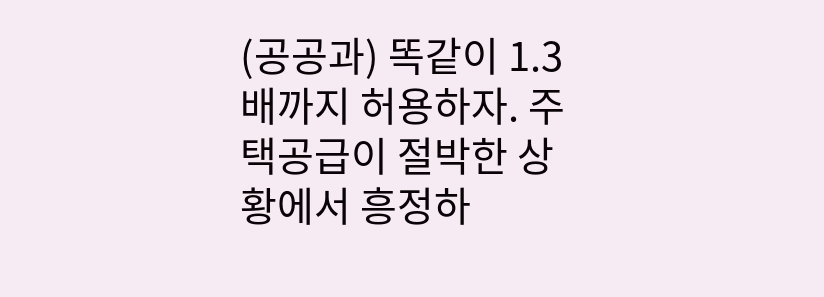(공공과) 똑같이 1.3배까지 허용하자. 주택공급이 절박한 상황에서 흥정하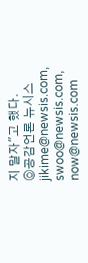지 말자"고 했다.
◎공감언론 뉴시스 jikime@newsis.com, swoo@newsis.com, now@newsis.com